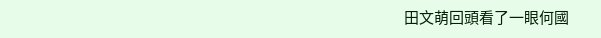田文萌回頭看了一眼何國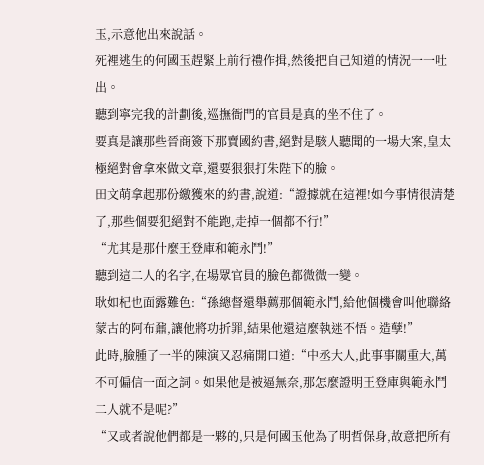玉,示意他出來說話。
死裡逃生的何國玉趕緊上前行禮作揖,然後把自己知道的情況一一吐出。
聽到寧完我的計劃後,巡撫衙門的官員是真的坐不住了。
要真是讓那些晉商簽下那賣國約書,絕對是駭人聽聞的一場大案,皇太極絕對會拿來做文章,還要狠狠打朱陛下的臉。
田文萌拿起那份繳獲來的約書,說道:“證據就在這裡!如今事情很清楚了,那些個要犯絕對不能跑,走掉一個都不行!”
“尤其是那什麼王登庫和範永鬥!”
聽到這二人的名字,在場眾官員的臉色都微微一變。
耿如杞也面露難色:“孫總督還舉薦那個範永鬥,給他個機會叫他聯絡蒙古的阿布鼐,讓他將功折罪,結果他還這麼執迷不悟。造孽!”
此時,臉腫了一半的陳演又忍痛開口道:“中丞大人,此事事關重大,萬不可偏信一面之詞。如果他是被逼無奈,那怎麼證明王登庫與範永鬥二人就不是呢?”
“又或者說他們都是一夥的,只是何國玉他為了明哲保身,故意把所有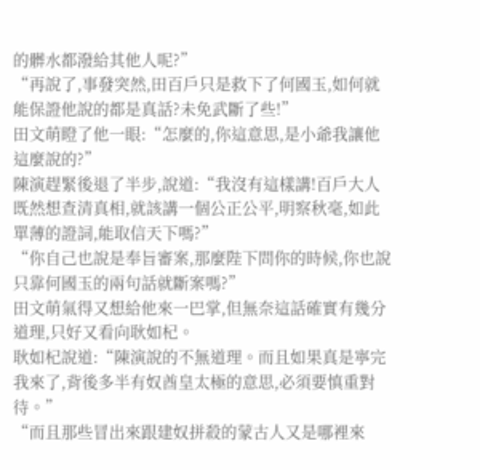的髒水都潑給其他人呢?”
“再說了,事發突然,田百戶只是救下了何國玉,如何就能保證他說的都是真話?未免武斷了些!”
田文萌瞪了他一眼:“怎麼的,你這意思,是小爺我讓他這麼說的?”
陳演趕緊後退了半步,說道:“我沒有這樣講!百戶大人既然想查清真相,就該講一個公正公平,明察秋毫,如此單薄的證詞,能取信天下嗎?”
“你自己也說是奉旨審案,那麼陛下問你的時候,你也說只靠何國玉的兩句話就斷案嗎?”
田文萌氣得又想給他來一巴掌,但無奈這話確實有幾分道理,只好又看向耿如杞。
耿如杞說道:“陳演說的不無道理。而且如果真是寧完我來了,背後多半有奴酋皇太極的意思,必須要慎重對待。”
“而且那些冒出來跟建奴拼殺的蒙古人又是哪裡來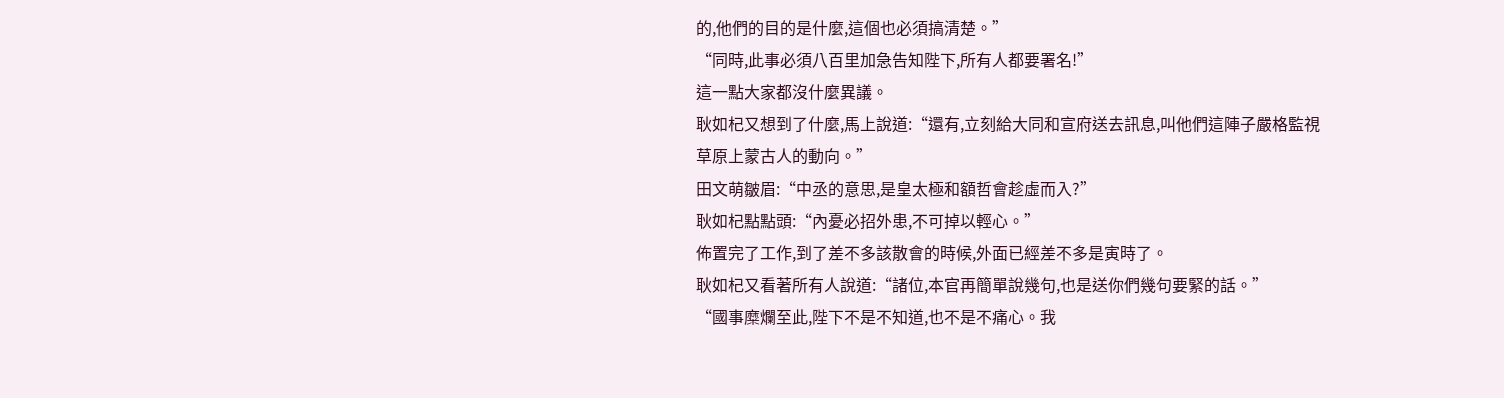的,他們的目的是什麼,這個也必須搞清楚。”
“同時,此事必須八百里加急告知陛下,所有人都要署名!”
這一點大家都沒什麼異議。
耿如杞又想到了什麼,馬上說道:“還有,立刻給大同和宣府送去訊息,叫他們這陣子嚴格監視草原上蒙古人的動向。”
田文萌皺眉:“中丞的意思,是皇太極和額哲會趁虛而入?”
耿如杞點點頭:“內憂必招外患,不可掉以輕心。”
佈置完了工作,到了差不多該散會的時候,外面已經差不多是寅時了。
耿如杞又看著所有人說道:“諸位,本官再簡單說幾句,也是送你們幾句要緊的話。”
“國事糜爛至此,陛下不是不知道,也不是不痛心。我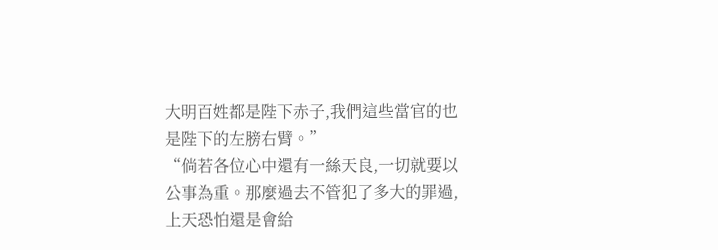大明百姓都是陛下赤子,我們這些當官的也是陛下的左膀右臂。”
“倘若各位心中還有一絲天良,一切就要以公事為重。那麼過去不管犯了多大的罪過,上天恐怕還是會給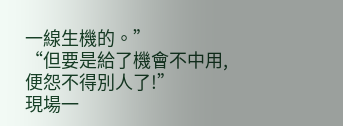一線生機的。”
“但要是給了機會不中用,便怨不得別人了!”
現場一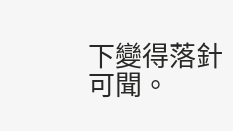下變得落針可聞。